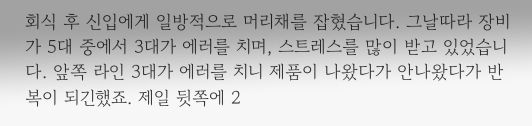회식 후 신입에게 일방적으로 머리채를 잡혔습니다. 그날따라 장비가 5대 중에서 3대가 에러를 치며, 스트레스를 많이 받고 있었습니다. 앞쪽 라인 3대가 에러를 치니 제품이 나왔다가 안나왔다가 반복이 되긴했죠. 제일 뒷쪽에 2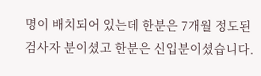명이 배치되어 있는데 한분은 7개월 정도된 검사자 분이셨고 한분은 신입분이셨습니다.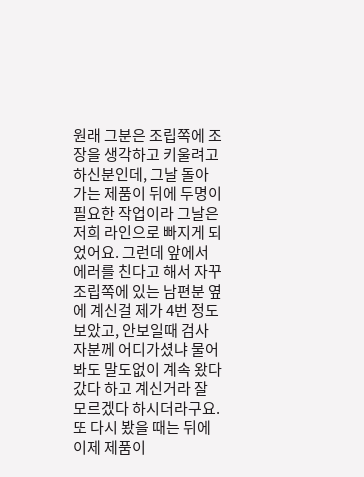원래 그분은 조립쪽에 조장을 생각하고 키울려고 하신분인데, 그날 돌아가는 제품이 뒤에 두명이 필요한 작업이라 그날은 저희 라인으로 빠지게 되었어요. 그런데 앞에서 에러를 친다고 해서 자꾸 조립쪽에 있는 남편분 옆에 계신걸 제가 4번 정도 보았고, 안보일때 검사자분께 어디가셨냐 물어봐도 말도없이 계속 왔다갔다 하고 계신거라 잘 모르겠다 하시더라구요. 또 다시 봤을 때는 뒤에 이제 제품이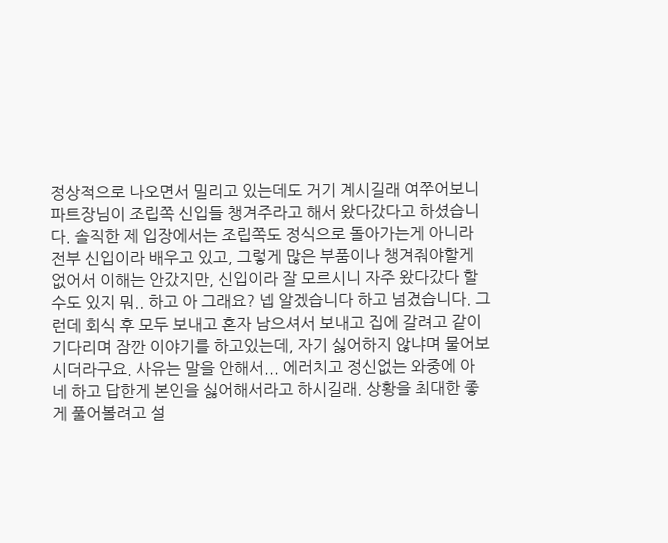정상적으로 나오면서 밀리고 있는데도 거기 계시길래 여쭈어보니 파트장님이 조립쪽 신입들 챙겨주라고 해서 왔다갔다고 하셨습니다. 솔직한 제 입장에서는 조립쪽도 정식으로 돌아가는게 아니라 전부 신입이라 배우고 있고, 그렇게 많은 부품이나 챙겨줘야할게 없어서 이해는 안갔지만, 신입이라 잘 모르시니 자주 왔다갔다 할수도 있지 뭐.. 하고 아 그래요? 넵 알겠습니다 하고 넘겼습니다. 그런데 회식 후 모두 보내고 혼자 남으셔서 보내고 집에 갈려고 같이 기다리며 잠깐 이야기를 하고있는데, 자기 싫어하지 않냐며 물어보시더라구요. 사유는 말을 안해서... 에러치고 정신없는 와중에 아 네 하고 답한게 본인을 싫어해서라고 하시길래. 상황을 최대한 좋게 풀어볼려고 설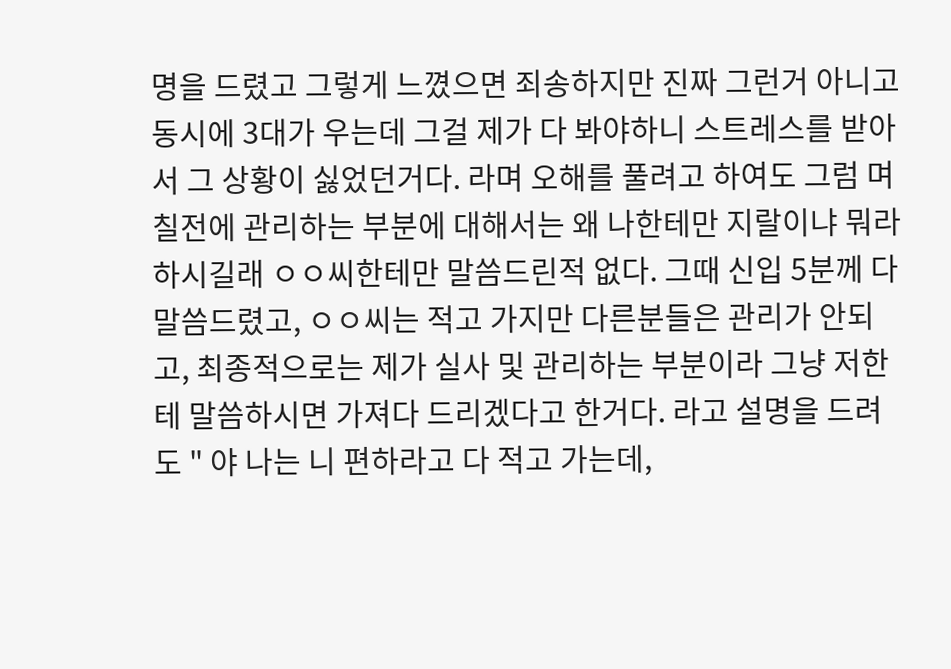명을 드렸고 그렇게 느꼈으면 죄송하지만 진짜 그런거 아니고 동시에 3대가 우는데 그걸 제가 다 봐야하니 스트레스를 받아서 그 상황이 싫었던거다. 라며 오해를 풀려고 하여도 그럼 며칠전에 관리하는 부분에 대해서는 왜 나한테만 지랄이냐 뭐라하시길래 ㅇㅇ씨한테만 말씀드린적 없다. 그때 신입 5분께 다 말씀드렸고, ㅇㅇ씨는 적고 가지만 다른분들은 관리가 안되고, 최종적으로는 제가 실사 및 관리하는 부분이라 그냥 저한테 말씀하시면 가져다 드리겠다고 한거다. 라고 설명을 드려도 " 야 나는 니 편하라고 다 적고 가는데,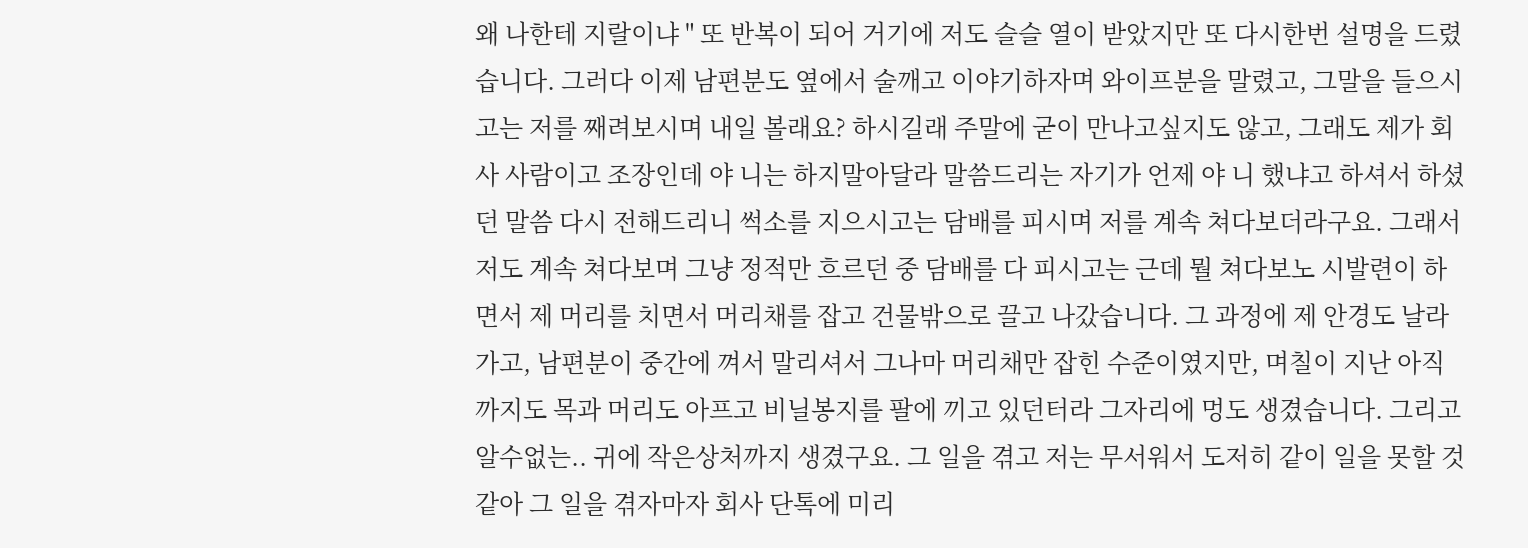왜 나한테 지랄이냐 " 또 반복이 되어 거기에 저도 슬슬 열이 받았지만 또 다시한번 설명을 드렸습니다. 그러다 이제 남편분도 옆에서 술깨고 이야기하자며 와이프분을 말렸고, 그말을 들으시고는 저를 째려보시며 내일 볼래요? 하시길래 주말에 굳이 만나고싶지도 않고, 그래도 제가 회사 사람이고 조장인데 야 니는 하지말아달라 말씀드리는 자기가 언제 야 니 했냐고 하셔서 하셨던 말씀 다시 전해드리니 썩소를 지으시고는 담배를 피시며 저를 계속 쳐다보더라구요. 그래서 저도 계속 쳐다보며 그냥 정적만 흐르던 중 담배를 다 피시고는 근데 뭘 쳐다보노 시발련이 하면서 제 머리를 치면서 머리채를 잡고 건물밖으로 끌고 나갔습니다. 그 과정에 제 안경도 날라가고, 남편분이 중간에 껴서 말리셔서 그나마 머리채만 잡힌 수준이였지만, 며칠이 지난 아직까지도 목과 머리도 아프고 비닐봉지를 팔에 끼고 있던터라 그자리에 멍도 생겼습니다. 그리고 알수없는.. 귀에 작은상처까지 생겼구요. 그 일을 겪고 저는 무서워서 도저히 같이 일을 못할 것 같아 그 일을 겪자마자 회사 단톡에 미리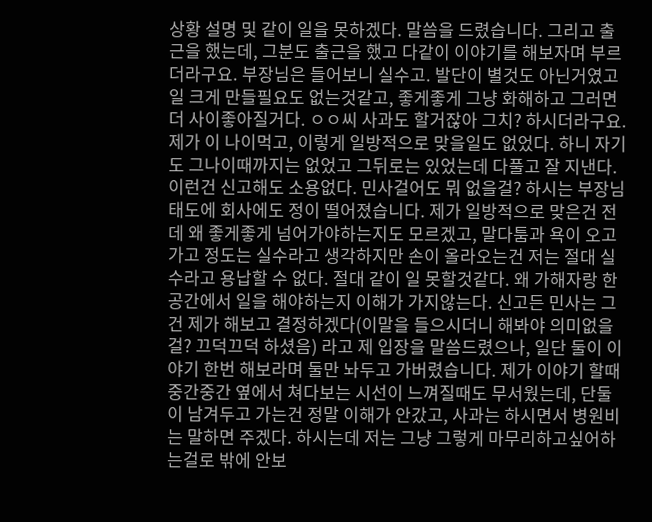상황 설명 및 같이 일을 못하겠다. 말씀을 드렸습니다. 그리고 출근을 했는데, 그분도 출근을 했고 다같이 이야기를 해보자며 부르더라구요. 부장님은 들어보니 실수고. 발단이 별것도 아닌거였고 일 크게 만들필요도 없는것같고, 좋게좋게 그냥 화해하고 그러면 더 사이좋아질거다. ㅇㅇ씨 사과도 할거잖아 그치? 하시더라구요. 제가 이 나이먹고, 이렇게 일방적으로 맞을일도 없었다. 하니 자기도 그나이때까지는 없었고 그뒤로는 있었는데 다풀고 잘 지낸다. 이런건 신고해도 소용없다. 민사걸어도 뭐 없을걸? 하시는 부장님 태도에 회사에도 정이 떨어졌습니다. 제가 일방적으로 맞은건 전데 왜 좋게좋게 넘어가야하는지도 모르겠고, 말다툼과 욕이 오고가고 정도는 실수라고 생각하지만 손이 올라오는건 저는 절대 실수라고 용납할 수 없다. 절대 같이 일 못할것같다. 왜 가해자랑 한 공간에서 일을 해야하는지 이해가 가지않는다. 신고든 민사는 그건 제가 해보고 결정하겠다(이말을 들으시더니 해봐야 의미없을걸? 끄덕끄덕 하셨음) 라고 제 입장을 말씀드렸으나, 일단 둘이 이야기 한번 해보라며 둘만 놔두고 가버렸습니다. 제가 이야기 할때 중간중간 옆에서 쳐다보는 시선이 느껴질때도 무서웠는데, 단둘이 남겨두고 가는건 정말 이해가 안갔고, 사과는 하시면서 병원비는 말하면 주겠다. 하시는데 저는 그냥 그렇게 마무리하고싶어하는걸로 밖에 안보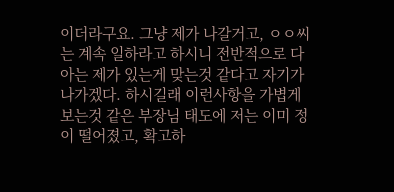이더라구요. 그냥 제가 나갈거고, ㅇㅇ씨는 계속 일하라고 하시니 전반적으로 다 아는 제가 있는게 맞는것 같다고 자기가 나가겠다. 하시길래 이런사항을 가볍게 보는것 같은 부장님 태도에 저는 이미 정이 떨어졌고, 확고하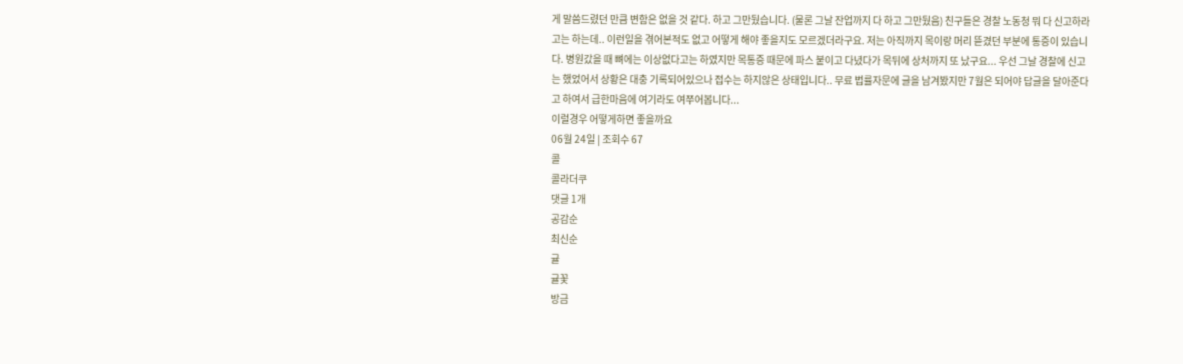게 말씀드렸던 만큼 변함은 없을 것 같다. 하고 그만뒀습니다. (물론 그날 잔업까지 다 하고 그만뒀음) 친구들은 경찰 노동청 뭐 다 신고하라고는 하는데.. 이런일을 겪어본적도 없고 어떻게 해야 좋을지도 모르겠더라구요. 저는 아직까지 목이랑 머리 뜯겼던 부분에 통증이 있습니다. 병원갔을 때 뼈에는 이상없다고는 하였지만 목통증 때문에 파스 붙이고 다녔다가 목뒤에 상처까지 또 났구요... 우선 그날 경찰에 신고는 했었어서 상황은 대충 기록되어있으나 접수는 하지않은 상태입니다.. 무료 법률자문에 글을 남겨봤지만 7월은 되어야 답글을 달아준다고 하여서 급한마음에 여기라도 여쭈어봅니다...
이럴경우 어떻게하면 좋을까요
06월 24일 | 조회수 67
콜
콜라더쿠
댓글 1개
공감순
최신순
귤
귤꽃
방금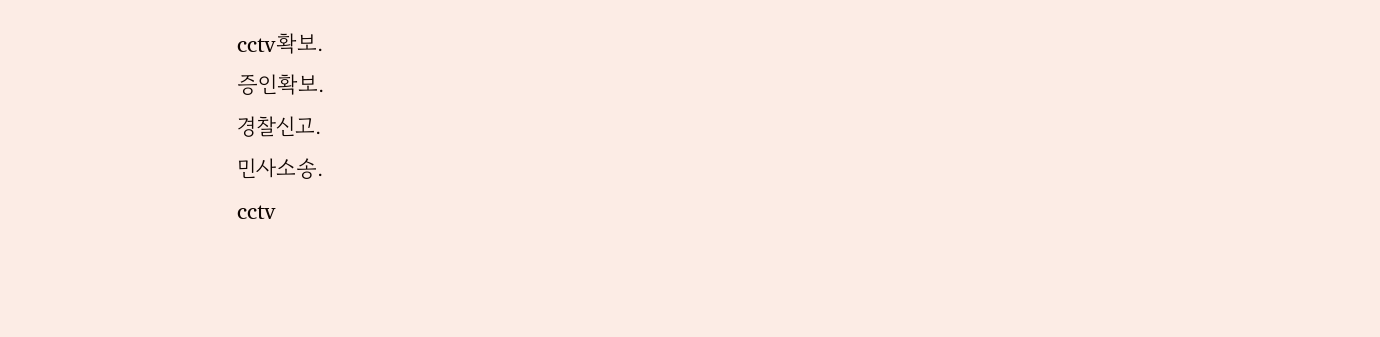cctv확보.
증인확보.
경찰신고.
민사소송.
cctv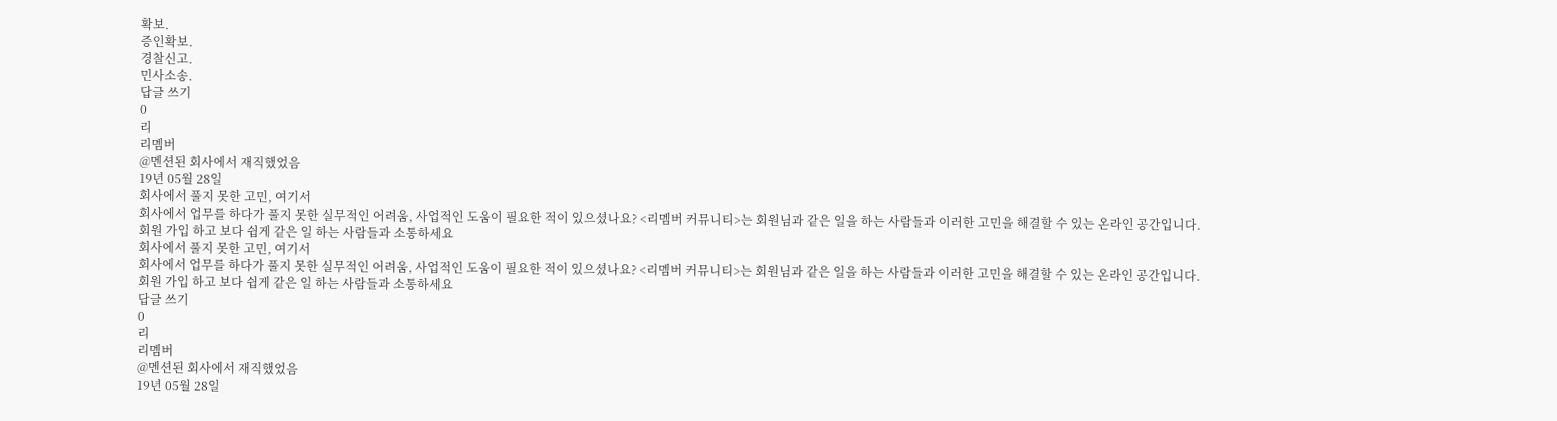확보.
증인확보.
경찰신고.
민사소송.
답글 쓰기
0
리
리멤버
@멘션된 회사에서 재직했었음
19년 05월 28일
회사에서 풀지 못한 고민, 여기서
회사에서 업무를 하다가 풀지 못한 실무적인 어려움, 사업적인 도움이 필요한 적이 있으셨나요? <리멤버 커뮤니티>는 회원님과 같은 일을 하는 사람들과 이러한 고민을 해결할 수 있는 온라인 공간입니다.
회원 가입 하고 보다 쉽게 같은 일 하는 사람들과 소통하세요
회사에서 풀지 못한 고민, 여기서
회사에서 업무를 하다가 풀지 못한 실무적인 어려움, 사업적인 도움이 필요한 적이 있으셨나요? <리멤버 커뮤니티>는 회원님과 같은 일을 하는 사람들과 이러한 고민을 해결할 수 있는 온라인 공간입니다.
회원 가입 하고 보다 쉽게 같은 일 하는 사람들과 소통하세요
답글 쓰기
0
리
리멤버
@멘션된 회사에서 재직했었음
19년 05월 28일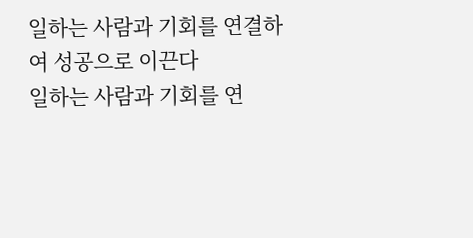일하는 사람과 기회를 연결하여 성공으로 이끈다
일하는 사람과 기회를 연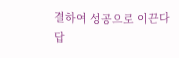결하여 성공으로 이끈다
답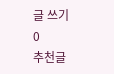글 쓰기
0
추천글